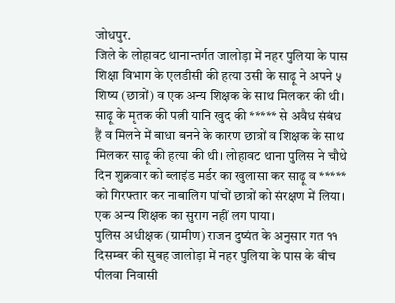जोधपुर.
जिले के लोहावट थानान्तर्गत जालोड़ा में नहर पुलिया के पास शिक्षा विभाग के एलडीसी की हत्या उसी के साढ़ू ने अपने ५ शिष्य (छात्रों) व एक अन्य शिक्षक के साथ मिलकर की थी। साढ़ू के मृतक की पत्नी यानि खुद की ***** से अवैध संबंध हैं व मिलने में बाधा बनने के कारण छात्रों व शिक्षक के साथ मिलकर साढ़ू की हत्या की थी। लोहावट थाना पुलिस ने चौथे दिन शुक्रवार को ब्लाइंड मर्डर का खुलासा कर साढ़ू व ***** को गिरफ्तार कर नाबालिग पांचों छात्रों को संरक्षण में लिया। एक अन्य शिक्षक का सुराग नहीं लग पाया।
पुलिस अधीक्षक (ग्रामीण) राजन दुष्यंत के अनुसार गत ११ दिसम्बर की सुबह जालोड़ा में नहर पुलिया के पास के बीच पीलवा निवासी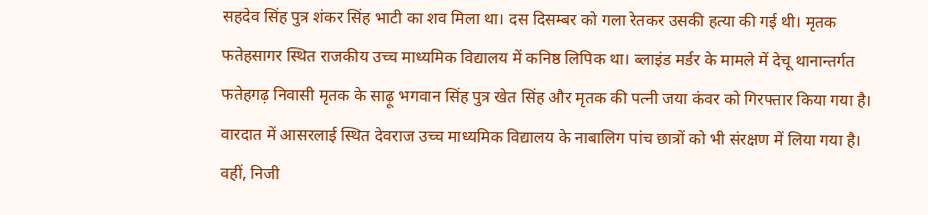सहदेव सिंह पुत्र शंकर सिंह भाटी का शव मिला था। दस दिसम्बर को गला रेतकर उसकी हत्या की गई थी। मृतक फतेहसागर स्थित राजकीय उच्च माध्यमिक विद्यालय में कनिष्ठ लिपिक था। ब्लाइंड मर्डर के मामले में देचू थानान्तर्गत फतेहगढ़ निवासी मृतक के साढ़ू भगवान सिंह पुत्र खेत सिंह और मृतक की पत्नी जया कंवर को गिरफ्तार किया गया है। वारदात में आसरलाई स्थित देवराज उच्च माध्यमिक विद्यालय के नाबालिग पांच छात्रों को भी संरक्षण में लिया गया है। वहीं, निजी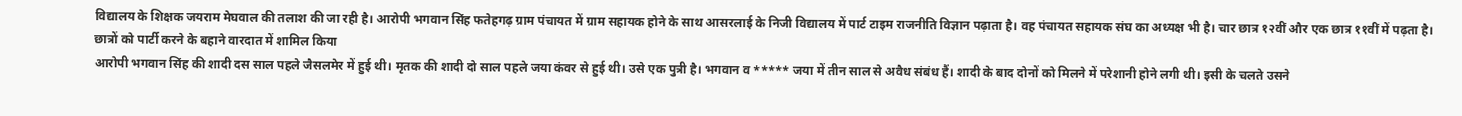विद्यालय के शिक्षक जयराम मेघवाल की तलाश की जा रही है। आरोपी भगवान सिंह फतेहगढ़ ग्राम पंचायत में ग्राम सहायक होने के साथ आसरलाई के निजी विद्यालय में पार्ट टाइम राजनीति विज्ञान पढ़ाता है। वह पंचायत सहायक संघ का अध्यक्ष भी है। चार छात्र १२वीं और एक छात्र ११वीं में पढ़ता है।
छात्रों को पार्टी करने के बहाने वारदात में शामिल किया
आरोपी भगवान सिंह की शादी दस साल पहले जैसलमेर में हुई थी। मृतक की शादी दो साल पहले जया कंवर से हुई थी। उसे एक पुत्री है। भगवान व ***** जया में तीन साल से अवैध संबंध हैं। शादी के बाद दोनों को मिलने में परेशानी होने लगी थी। इसी के चलते उसने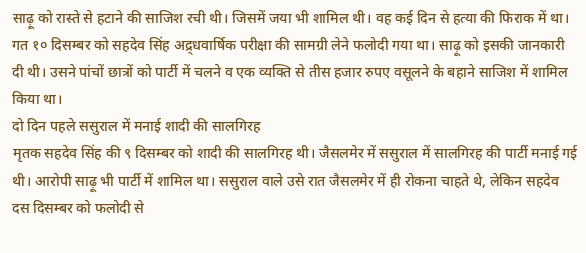साढ़ू को रास्ते से हटाने की साजिश रची थी। जिसमें जया भी शामिल थी। वह कई दिन से हत्या की फिराक में था। गत १० दिसम्बर को सहदेव सिंह अद्र्धवार्षिक परीक्षा की सामग्री लेने फलोदी गया था। साढ़ू को इसकी जानकारी दी थी। उसने पांचों छात्रों को पार्टी में चलने व एक व्यक्ति से तीस हजार रुपए वसूलने के बहाने साजिश में शामिल किया था।
दो दिन पहले ससुराल में मनाई शादी की सालगिरह
मृतक सहदेव सिंह की ९ दिसम्बर को शादी की सालगिरह थी। जैसलमेर में ससुराल में सालगिरह की पार्टी मनाई गई थी। आरोपी साढ़ू भी पार्टी में शामिल था। ससुराल वाले उसे रात जैसलमेर में ही रोकना चाहते थे, लेकिन सहदेव दस दिसम्बर को फलोदी से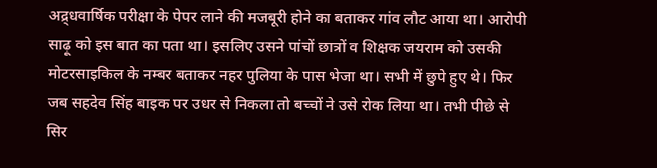अद्र्धवार्षिक परीक्षा के पेपर लाने की मजबूरी होने का बताकर गांव लौट आया था। आरोपी साढ़ू को इस बात का पता था। इसलिए उसने पांचों छात्रों व शिक्षक जयराम को उसकी मोटरसाइकिल के नम्बर बताकर नहर पुलिया के पास भेजा था। सभी में छुपे हुए थे। फिर जब सहदेव सिंह बाइक पर उधर से निकला तो बच्चों ने उसे रोक लिया था। तभी पीछे से सिर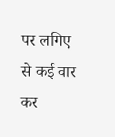पर लगिए से कई वार कर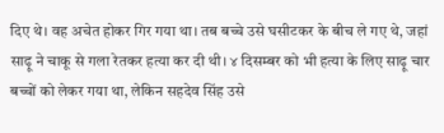दिए थे। वह अचेत होकर गिर गया था। तब बच्चे उसे घसीटकर के बीच ले गए थे, जहां साढ़ू ने चाकू से गला रेतकर हत्या कर दी थी। ४ दिसम्बर को भी हत्या के लिए साढ़ू चार बच्चों को लेकर गया था, लेकिन सहदेव सिंह उसे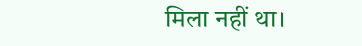मिला नहीं था।